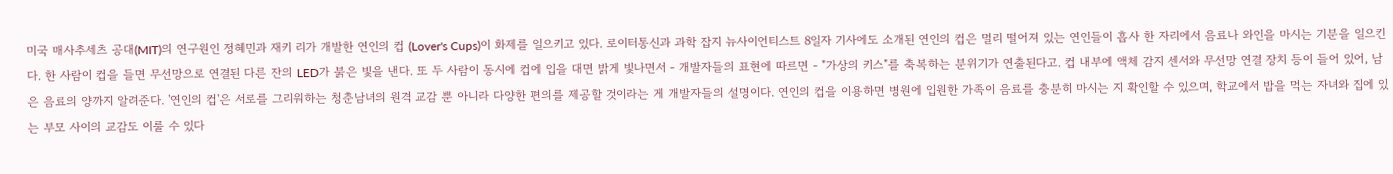미국 매사추세츠 공대(MIT)의 연구원인 정혜민과 재키 리가 개발한 연인의 컵 (Lover's Cups)이 화제를 일으키고 있다. 로이터통신과 과학 잡지 뉴사이언티스트 8일자 기사에도 소개된 연인의 컵은 멀리 떨어져 있는 연인들이 흡사 한 자리에서 음료나 와인을 마시는 기분을 일으킨다. 한 사람이 컵을 들면 무선망으로 연결된 다른 잔의 LED가 붉은 빛을 낸다. 또 두 사람이 동시에 컵에 입을 대면 밝게 빛나면서 - 개발자들의 표현에 따르면 - "가상의 키스"를 축복하는 분위기가 연출된다고. 컵 내부에 액체 감지 센서와 무선망 연결 장치 등이 들어 있어, 남은 음료의 양까지 알려준다. '연인의 컵'은 서로를 그리워하는 청춘남녀의 원격 교감 뿐 아니라 다양한 편의를 제공할 것이라는 게 개발자들의 설명이다. 연인의 컵을 이용하면 병원에 입원한 가족이 음료를 충분히 마시는 지 확인할 수 있으며, 학교에서 밥을 먹는 자녀와 집에 있는 부모 사이의 교감도 이룰 수 있다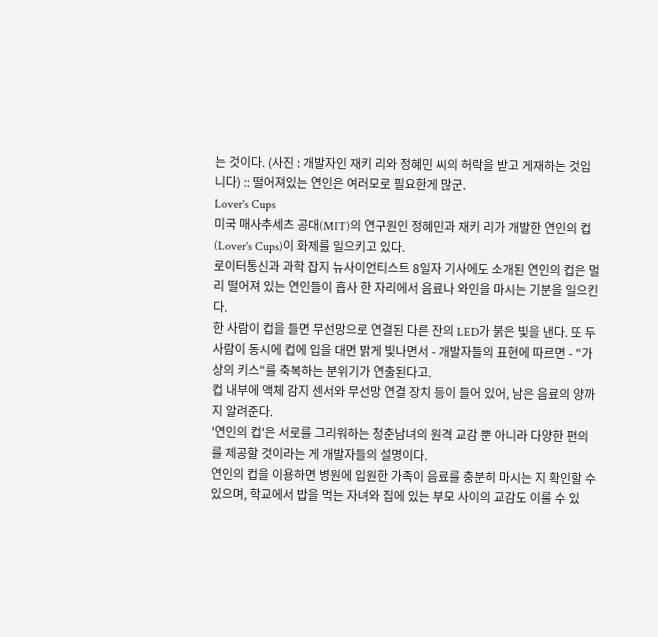는 것이다. (사진 : 개발자인 재키 리와 정혜민 씨의 허락을 받고 게재하는 것입니다) :: 떨어져있는 연인은 여러모로 필요한게 많군.
Lover's Cups
미국 매사추세츠 공대(MIT)의 연구원인 정혜민과 재키 리가 개발한 연인의 컵 (Lover's Cups)이 화제를 일으키고 있다.
로이터통신과 과학 잡지 뉴사이언티스트 8일자 기사에도 소개된 연인의 컵은 멀리 떨어져 있는 연인들이 흡사 한 자리에서 음료나 와인을 마시는 기분을 일으킨다.
한 사람이 컵을 들면 무선망으로 연결된 다른 잔의 LED가 붉은 빛을 낸다. 또 두 사람이 동시에 컵에 입을 대면 밝게 빛나면서 - 개발자들의 표현에 따르면 - "가상의 키스"를 축복하는 분위기가 연출된다고.
컵 내부에 액체 감지 센서와 무선망 연결 장치 등이 들어 있어, 남은 음료의 양까지 알려준다.
'연인의 컵'은 서로를 그리워하는 청춘남녀의 원격 교감 뿐 아니라 다양한 편의를 제공할 것이라는 게 개발자들의 설명이다.
연인의 컵을 이용하면 병원에 입원한 가족이 음료를 충분히 마시는 지 확인할 수 있으며, 학교에서 밥을 먹는 자녀와 집에 있는 부모 사이의 교감도 이룰 수 있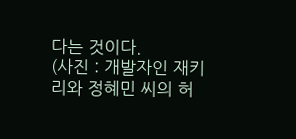다는 것이다.
(사진 : 개발자인 재키 리와 정혜민 씨의 허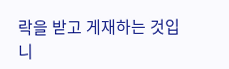락을 받고 게재하는 것입니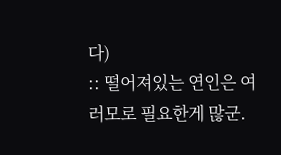다)
:: 떨어져있는 연인은 여러모로 필요한게 많군.